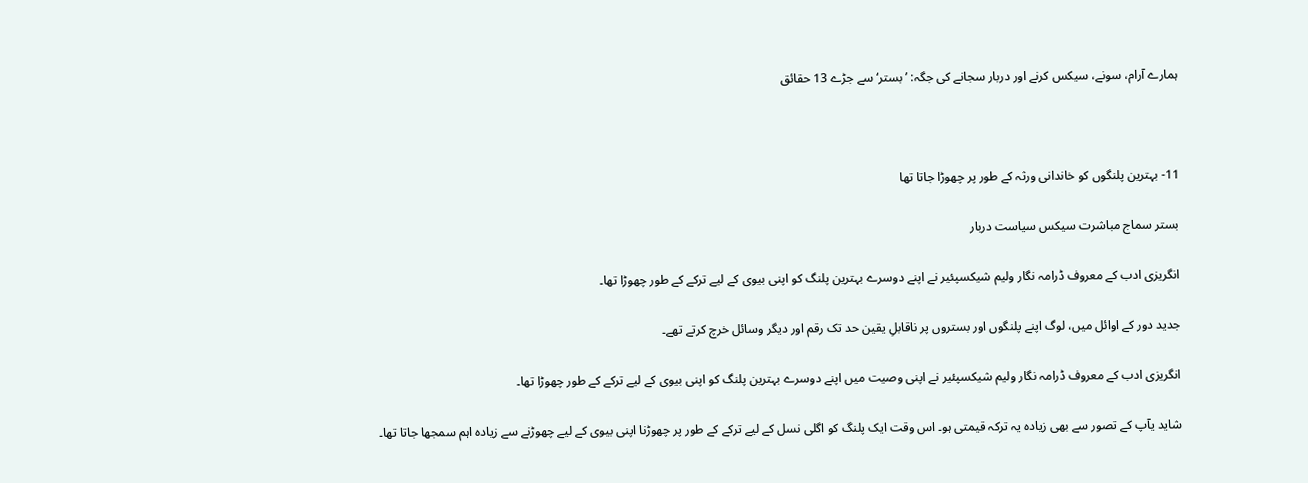ہمارے آرام، سونے، سیکس کرنے اور دربار سجانے کی جگہ: ’بستر‘ سے جڑے 13 حقائق



11- بہترین پلنگوں کو خاندانی ورثہ کے طور پر چھوڑا جاتا تھا

بستر سماج مباشرت سیکس سیاست دربار

انگریزی ادب کے معروف ڈرامہ نگار ولیم شیکسپئیر نے اپنے دوسرے بہترین پلنگ کو اپنی بیوی کے لیے ترکے کے طور چھوڑا تھا۔

جدید دور کے اوائل میں، لوگ اپنے پلنگوں اور بستروں پر ناقابلِ یقین حد تک رقم اور دیگر وسائل خرچ کرتے تھے۔

انگریزی ادب کے معروف ڈرامہ نگار ولیم شیکسپئیر نے اپنی وصیت میں اپنے دوسرے بہترین پلنگ کو اپنی بیوی کے لیے ترکے کے طور چھوڑا تھا۔

شاید یآپ کے تصور سے بھی زیادہ یہ ترکہ قیمتی ہو۔ اس وقت ایک پلنگ کو اگلی نسل کے لیے ترکے کے طور پر چھوڑنا اپنی بیوی کے لیے چھوڑنے سے زیادہ اہم سمجھا جاتا تھا۔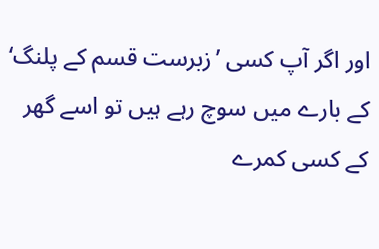اور اگر آپ کسی ’زبرست قسم کے پلنگ‘ کے بارے میں سوچ رہے ہیں تو اسے گھر کے کسی کمرے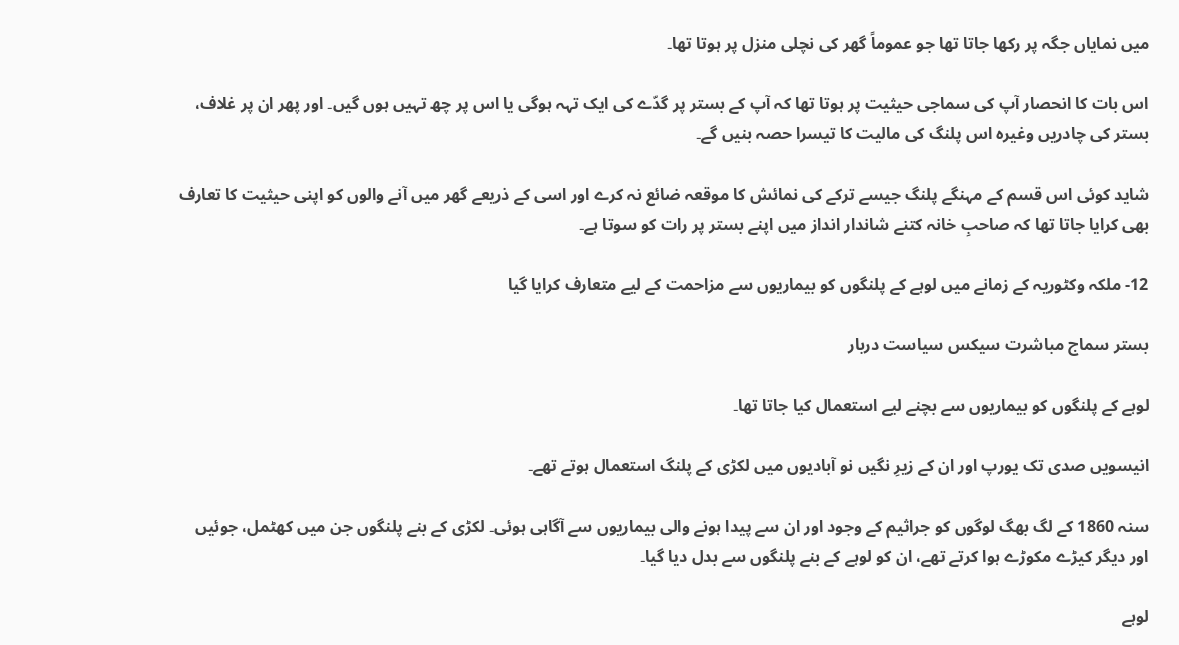میں نمایاں جگہ پر رکھا جاتا تھا جو عموماً گھر کی نچلی منزل پر ہوتا تھا۔

اس بات کا انحصار آپ کی سماجی حیثیت پر ہوتا تھا کہ آپ کے بستر پر گدّے کی ایک تہہ ہوگی یا اس پر چھ تہیں ہوں گیں۔ اور پھر ان پر غلاف، بستر کی چادریں وغیرہ اس پلنگ کی مالیت کا تیسرا حصہ بنیں گے۔

شاید کوئی اس قسم کے مہنگے پلنگ جیسے ترکے کی نمائش کا موقعہ ضائع نہ کرے اور اسی کے ذریعے گھر میں آنے والوں کو اپنی حیثیت کا تعارف بھی کرایا جاتا تھا کہ صاحبِ خانہ کتنے شاندار انداز میں اپنے بستر پر رات کو سوتا ہے۔

12- ملکہ وکٹوریہ کے زمانے میں لوہے کے پلنگوں کو بیماریوں سے مزاحمت کے لیے متعارف کرایا گیا

بستر سماج مباشرت سیکس سیاست دربار

لوہے کے پلنگوں کو بیماریوں سے بچنے لیے استعمال کیا جاتا تھا۔

انیسویں صدی تک یورپ اور ان کے زیرِ نگیں نو آبادیوں میں لکڑی کے پلنگ استعمال ہوتے تھے۔

سنہ 1860 کے لگ بھگ لوگوں کو جراثیم کے وجود اور ان سے پیدا ہونے والی بیماریوں سے آگاہی ہوئی۔ لکڑی کے بنے پلنگوں جن میں کھٹمل، جوئیں اور دیگر کیڑے مکوڑے ہوا کرتے تھے، ان کو لوہے کے بنے پلنگوں سے بدل دیا گیا۔

لوہے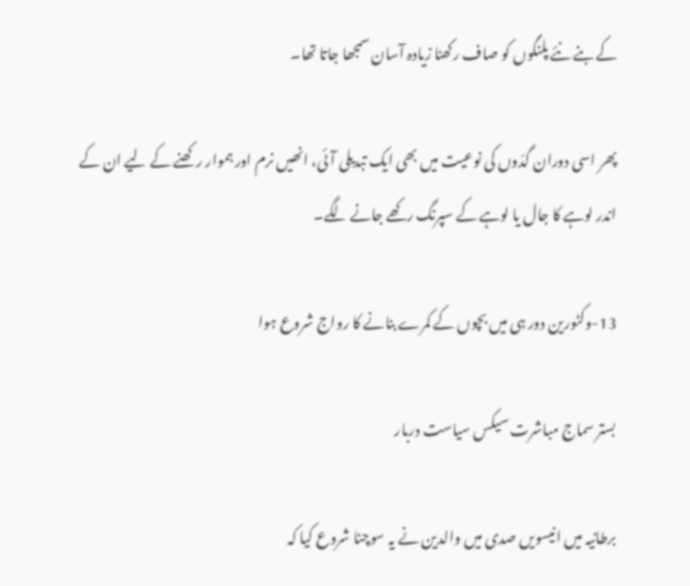کے بنے نئے پلنگوں کو صاف رکھنا زیادہ آسان سمجھا جاتا تھا۔

پھر اسی دوران گدّوں کی نوعیت میں بھی ایک تبدیلی آئی، انھیں نرم اور ہموار رکھنے کے لیے ان کے اندر لوہے کا جال یا لوہے کے سپرنگ رکھے جانے لگے۔

13-وکٹورین دور ہی میں بچوں کے کمرے بنانے کا رواج شروع ہوا

بستر سماج مباشرت سیکس سیاست دربار

برطانیہ میں انیسویں صدی میں والدین نے یہ سوچنا شروع کیا کہ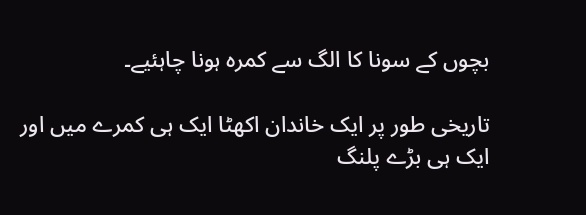بچوں کے سونا کا الگ سے کمرہ ہونا چاہئیے۔

تاریخی طور پر ایک خاندان اکھٹا ایک ہی کمرے میں اور ایک ہی بڑے پلنگ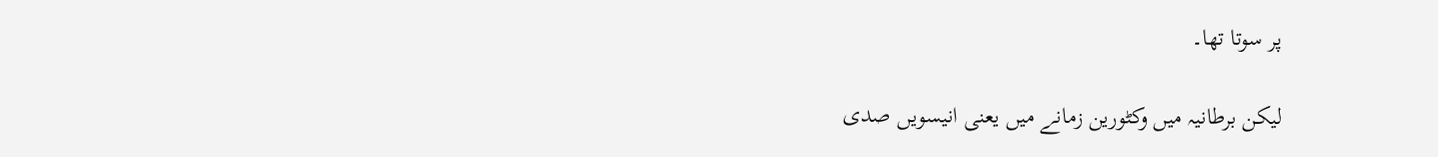پر سوتا تھا۔

لیکن برطانیہ میں وکٹورین زمانے میں یعنی انیسویں صدی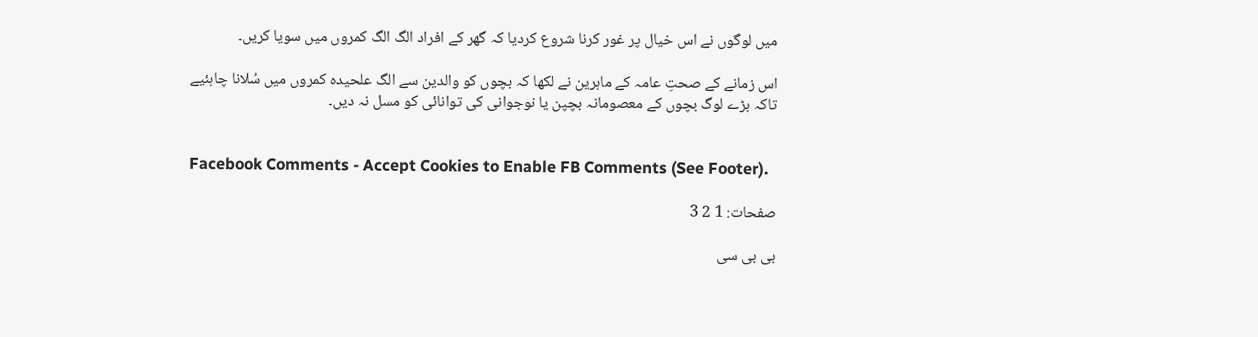میں لوگوں نے اس خیال پر غور کرنا شروع کردیا کہ گھر کے افراد الگ الگ کمروں میں سویا کریں۔

اس زمانے کے صحتِ عامہ کے ماہرین نے لکھا کہ بچوں کو والدین سے الگ علحیدہ کمروں میں سُلانا چاہئیے تاکہ بڑے لوگ بچوں کے معصومانہ بچپن یا نوجوانی کی توانائی کو مسل نہ دیں۔


Facebook Comments - Accept Cookies to Enable FB Comments (See Footer).

صفحات: 1 2 3

بی بی سی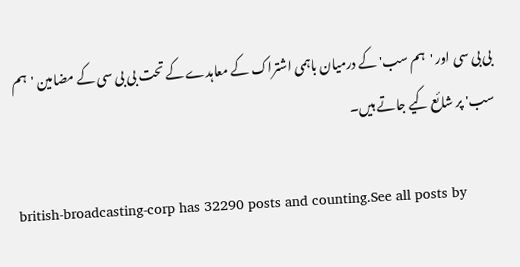بی بی سی اور 'ہم سب' کے درمیان باہمی اشتراک کے معاہدے کے تحت بی بی سی کے مضامین 'ہم سب' پر شائع کیے جاتے ہیں۔

british-broadcasting-corp has 32290 posts and counting.See all posts by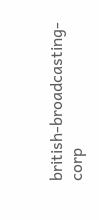british-broadcasting-corp